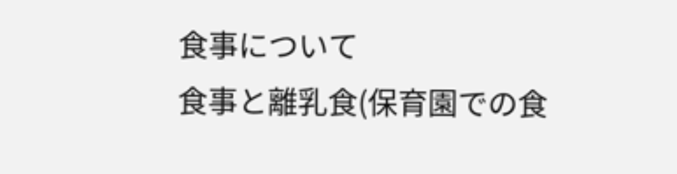食事について
食事と離乳食(保育園での食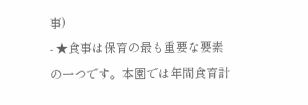事)
- ★食事は保育の最も重要な要素の一つです。本園では年間食育計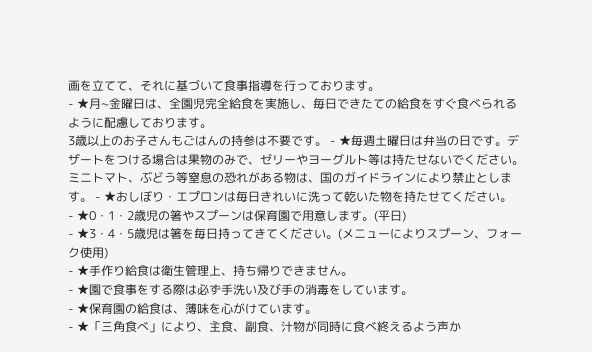画を立てて、それに基づいて食事指導を行っております。
- ★月~金曜日は、全園児完全給食を実施し、毎日できたての給食をすぐ食べられるように配慮しております。
3歳以上のお子さんもごはんの持参は不要です。 - ★毎週土曜日は弁当の日です。デザートをつける場合は果物のみで、ゼリーやヨーグルト等は持たせないでください。
ミニトマト、ぶどう等窒息の恐れがある物は、国のガイドラインにより禁止とします。 - ★おしぼり・エプロンは毎日きれいに洗って乾いた物を持たせてください。
- ★0・1・2歳児の箸やスプーンは保育園で用意します。(平日)
- ★3・4・5歳児は箸を毎日持ってきてください。(メニューによりスプーン、フォーク使用)
- ★手作り給食は衛生管理上、持ち帰りできません。
- ★園で食事をする際は必ず手洗い及び手の消毒をしています。
- ★保育園の給食は、薄味を心がけています。
- ★「三角食べ」により、主食、副食、汁物が同時に食べ終えるよう声か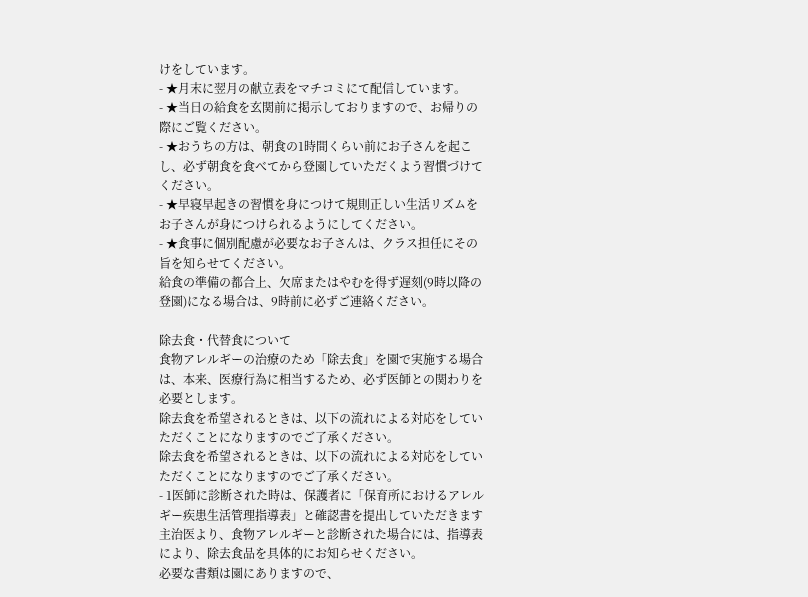けをしています。
- ★月末に翌月の献立表をマチコミにて配信しています。
- ★当日の給食を玄関前に掲示しておりますので、お帰りの際にご覧ください。
- ★おうちの方は、朝食の1時間くらい前にお子さんを起こし、必ず朝食を食べてから登園していただくよう習慣づけてください。
- ★早寝早起きの習慣を身につけて規則正しい生活リズムをお子さんが身につけられるようにしてください。
- ★食事に個別配慮が必要なお子さんは、クラス担任にその旨を知らせてください。
給食の準備の都合上、欠席またはやむを得ず遅刻(9時以降の登園)になる場合は、9時前に必ずご連絡ください。

除去食・代替食について
食物アレルギーの治療のため「除去食」を園で実施する場合は、本来、医療行為に相当するため、必ず医師との関わりを必要とします。
除去食を希望されるときは、以下の流れによる対応をしていただくことになりますのでご了承ください。
除去食を希望されるときは、以下の流れによる対応をしていただくことになりますのでご了承ください。
- 1医師に診断された時は、保護者に「保育所におけるアレルギー疾患生活管理指導表」と確認書を提出していただきます主治医より、食物アレルギーと診断された場合には、指導表により、除去食品を具体的にお知らせください。
必要な書類は園にありますので、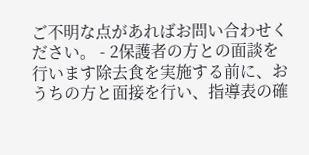ご不明な点があればお問い合わせください。 - 2保護者の方との面談を行います除去食を実施する前に、おうちの方と面接を行い、指導表の確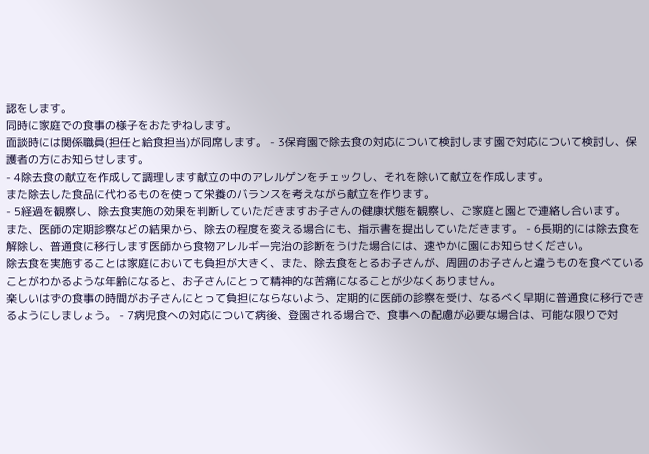認をします。
同時に家庭での食事の様子をおたずねします。
面談時には関係職員(担任と給食担当)が同席します。 - 3保育園で除去食の対応について検討します園で対応について検討し、保護者の方にお知らせします。
- 4除去食の献立を作成して調理します献立の中のアレルゲンをチェックし、それを除いて献立を作成します。
また除去した食品に代わるものを使って栄養のバランスを考えながら献立を作ります。
- 5経過を観察し、除去食実施の効果を判断していただきますお子さんの健康状態を観察し、ご家庭と園とで連絡し合います。
また、医師の定期診察などの結果から、除去の程度を変える場合にも、指示書を提出していただきます。 - 6長期的には除去食を解除し、普通食に移行します医師から食物アレルギー完治の診断をうけた場合には、速やかに園にお知らせください。
除去食を実施することは家庭においても負担が大きく、また、除去食をとるお子さんが、周囲のお子さんと違うものを食べていることがわかるような年齢になると、お子さんにとって精神的な苦痛になることが少なくありません。
楽しいはずの食事の時間がお子さんにとって負担にならないよう、定期的に医師の診察を受け、なるべく早期に普通食に移行できるようにしましょう。 - 7病児食への対応について病後、登園される場合で、食事への配慮が必要な場合は、可能な限りで対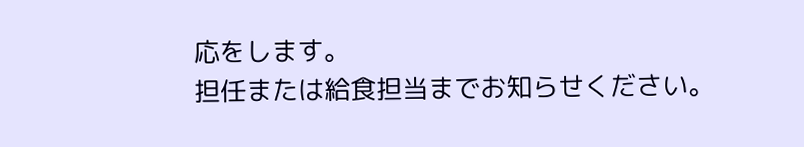応をします。
担任または給食担当までお知らせください。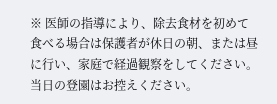※ 医師の指導により、除去食材を初めて食べる場合は保護者が休日の朝、または昼に行い、家庭で経過観察をしてください。
当日の登園はお控えください。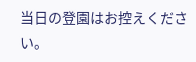当日の登園はお控えください。